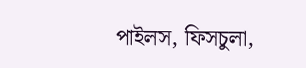পাইলস, ফিসচুলা,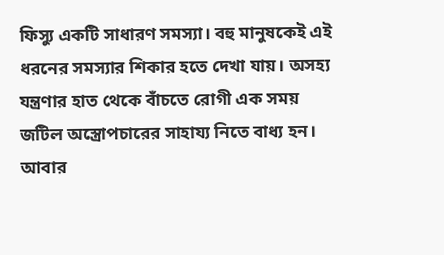ফিস্যু একটি সাধারণ সমস্যা। বহু মানুষকেই এই ধরনের সমস্যার শিকার হতে দেখা যায়। অসহ্য যন্ত্রণার হাত থেকে বাঁচতে রোগী এক সময় জটিল অস্ত্রোপচারের সাহায্য নিতে বাধ্য হন। আবার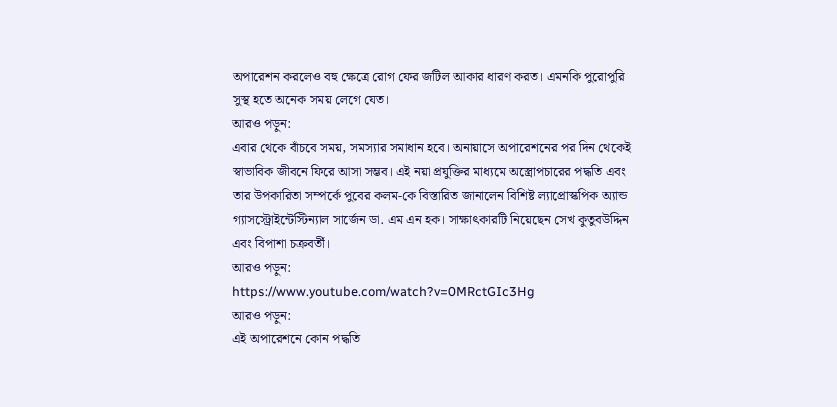অপারেশন করলেও বহু ক্ষেত্রে রোগ ফের জটিল আকার ধারণ করত। এমনকি পুরোপুরি সুস্থ হতে অনেক সময় লেগে যেত।
আরও পড়ুন:
এবার থেকে বাঁচবে সময়, সমস্যার সমাধান হবে। অনায়াসে অপারেশনের পর দিন থেকেই স্বাভাবিক জীবনে ফিরে আসা সম্ভব। এই নয়া প্রযুক্তির মাধ্যমে অস্ত্রোপচারের পদ্ধতি এবং তার উপকারিতা সম্পর্কে পুবের কলম-কে বিস্তারিত জানালেন বিশিষ্ট ল্যাপ্রোস্কপিক অ্যান্ড গ্যাসস্ট্রোইন্টেস্টিন্যাল সার্জেন ডা. এম এন হক। সাক্ষাৎকারটি নিয়েছেন সেখ কুতুবউদ্দিন এবং বিপাশা চক্রবর্তী।
আরও পড়ুন:
https://www.youtube.com/watch?v=0MRctGIc3Hg
আরও পড়ুন:
এই অপারেশনে কোন পদ্ধতি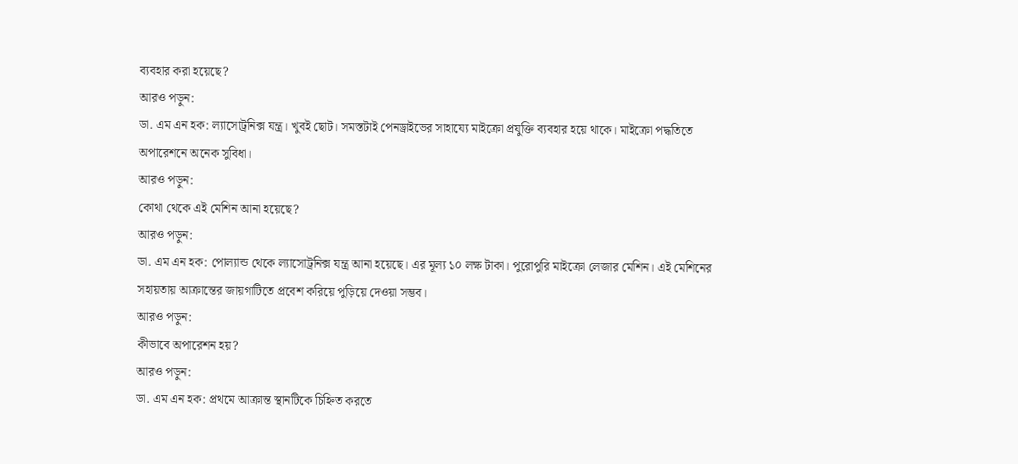ব্যবহার করা হয়েছে?
আরও পড়ুন:
ডা. এম এন হক: ল্যাসোট্রনিক্স যন্ত্র। খুবই ছোট। সমস্তটাই পেনড্রাইভের সাহায্যে মাইক্রো প্রযুক্তি ব্যবহার হয়ে থাকে। মাইক্রো পদ্ধতিতে অপারেশনে অনেক সুবিধা।
আরও পড়ুন:
কোথা থেকে এই মেশিন আনা হয়েছে?
আরও পড়ুন:
ডা. এম এন হক: পোল্যান্ড থেকে ল্যাসোট্রনিক্স যন্ত্র আনা হয়েছে। এর মূল্য ১০ লক্ষ টাকা। পুরোপুরি মাইক্রো লেজার মেশিন। এই মেশিনের সহায়তায় আক্রান্তের জায়গাটিতে প্রবেশ করিয়ে পুড়িয়ে দেওয়া সম্ভব।
আরও পড়ুন:
কীভাবে অপারেশন হয়?
আরও পড়ুন:
ডা. এম এন হক: প্রথমে আক্রান্ত স্থানটিকে চিহ্নিত করতে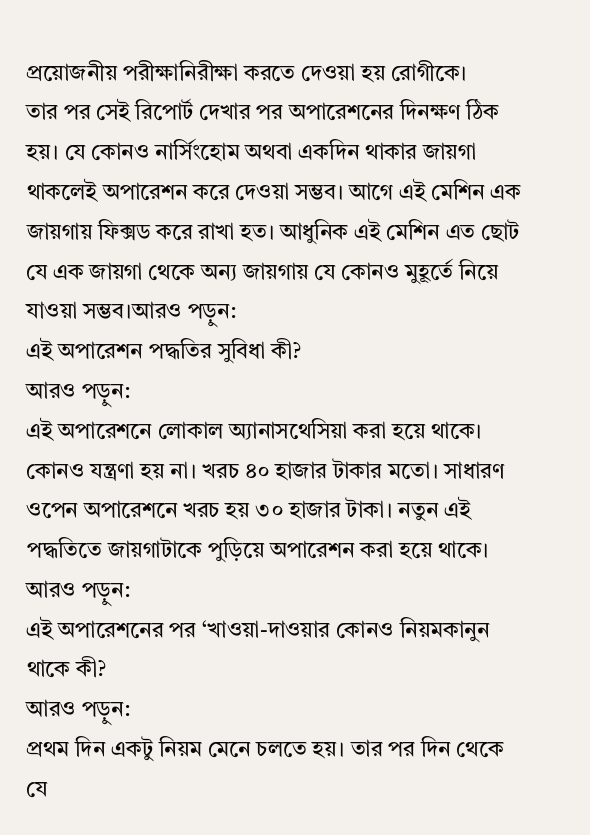প্রয়োজনীয় পরীক্ষানিরীক্ষা করতে দেওয়া হয় রোগীকে।
তার পর সেই রিপোর্ট দেখার পর অপারেশনের দিনক্ষণ ঠিক হয়। যে কোনও নার্সিংহোম অথবা একদিন থাকার জায়গা থাকলেই অপারেশন করে দেওয়া সম্ভব। আগে এই মেশিন এক জায়গায় ফিক্সড করে রাখা হত। আধুনিক এই মেশিন এত ছোট যে এক জায়গা থেকে অন্য জায়গায় যে কোনও মুহূর্তে নিয়ে যাওয়া সম্ভব।আরও পড়ুন:
এই অপারেশন পদ্ধতির সুবিধা কী?
আরও পড়ুন:
এই অপারেশনে লোকাল অ্যানাসথেসিয়া করা হয়ে থাকে। কোনও যন্ত্রণা হয় না। খরচ ৪০ হাজার টাকার মতো। সাধারণ ওপেন অপারেশনে খরচ হয় ৩০ হাজার টাকা। নতুন এই পদ্ধতিতে জায়গাটাকে পুড়িয়ে অপারেশন করা হয়ে থাকে।
আরও পড়ুন:
এই অপারেশনের পর ‘খাওয়া-দাওয়ার কোনও নিয়মকানুন থাকে কী?
আরও পড়ুন:
প্রথম দিন একটু নিয়ম মেনে চলতে হয়। তার পর দিন থেকে যে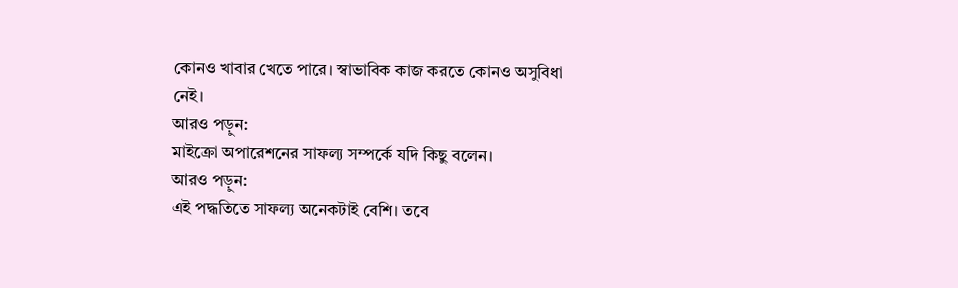কোনও খাবার খেতে পারে। স্বাভাবিক কাজ করতে কোনও অসুবিধা নেই।
আরও পড়ুন:
মাইক্রো অপারেশনের সাফল্য সম্পর্কে যদি কিছু বলেন।
আরও পড়ুন:
এই পদ্ধতিতে সাফল্য অনেকটাই বেশি। তবে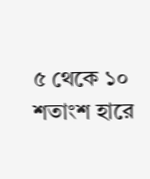৫ থেকে ১০ শতাংশ হারে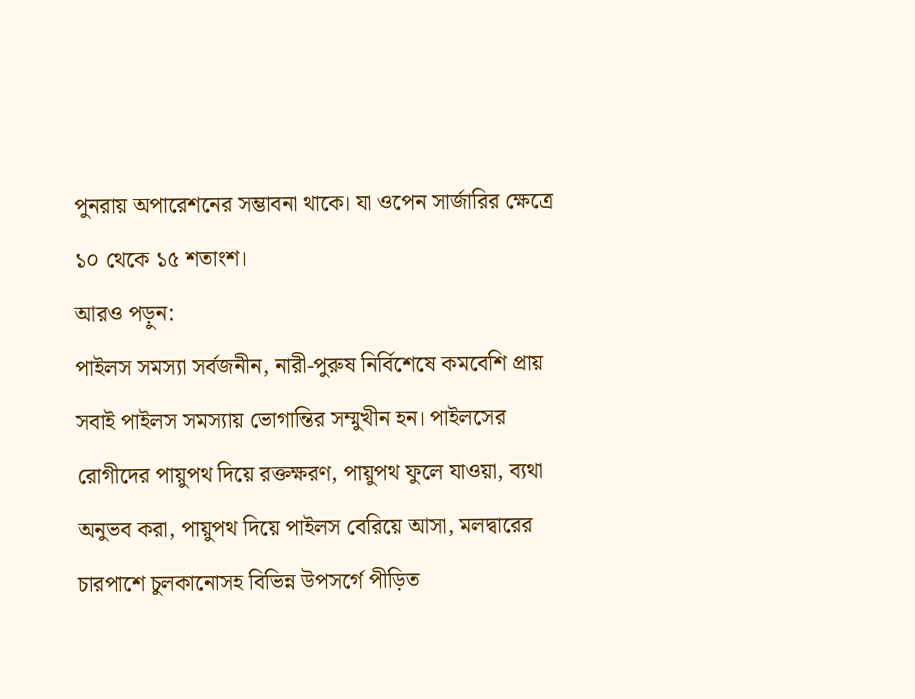পুনরায় অপারেশনের সম্ভাবনা থাকে। যা ওপেন সার্জারির ক্ষেত্রে ১০ থেকে ১৫ শতাংশ।
আরও পড়ুন:
পাইলস সমস্যা সর্বজনীন, নারী-পুরুষ নির্বিশেষে কমবেশি প্রায় সবাই পাইলস সমস্যায় ভোগান্তির সম্মুখীন হন। পাইলসের রোগীদের পায়ুপথ দিয়ে রক্তক্ষরণ, পায়ুপথ ফুলে যাওয়া, ব্যথা অনুভব করা, পায়ুপথ দিয়ে পাইলস বেরিয়ে আসা, মলদ্বারের চারপাশে চুলকানোসহ বিভিন্ন উপসর্গে পীড়িত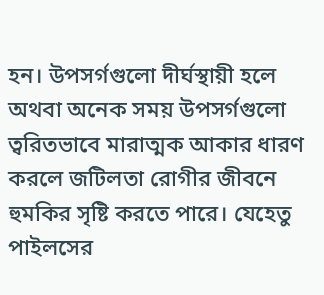হন। উপসর্গগুলো দীর্ঘস্থায়ী হলে অথবা অনেক সময় উপসর্গগুলো ত্বরিতভাবে মারাত্মক আকার ধারণ করলে জটিলতা রোগীর জীবনে হুমকির সৃষ্টি করতে পারে। যেহেতু পাইলসের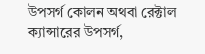উপসর্গ কোলন অথবা রেক্টাল ক্যান্সারের উপসর্গ,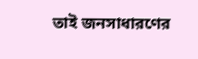তাই জনসাধারণের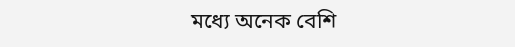মধ্যে অনেক বেশি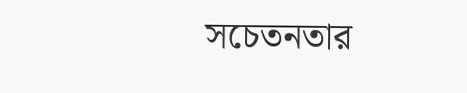সচেতনতার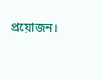প্রয়োজন।